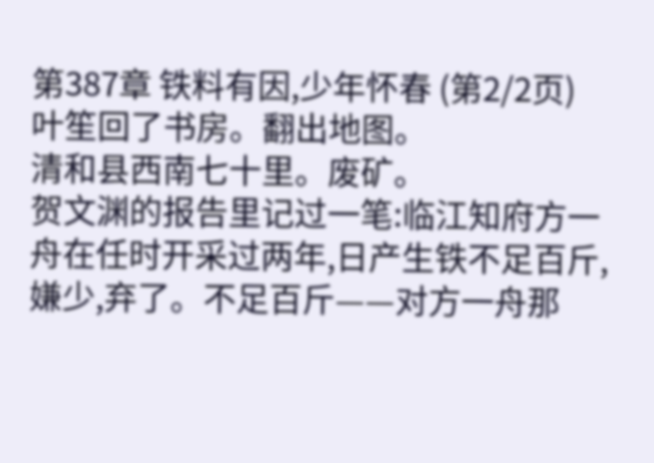第387章 铁料有因,少年怀春 (第2/2页)
叶笙回了书房。翻出地图。
清和县西南七十里。废矿。
贺文渊的报告里记过一笔:临江知府方一舟在任时开采过两年,日产生铁不足百斤,嫌少,弃了。不足百斤——对方一舟那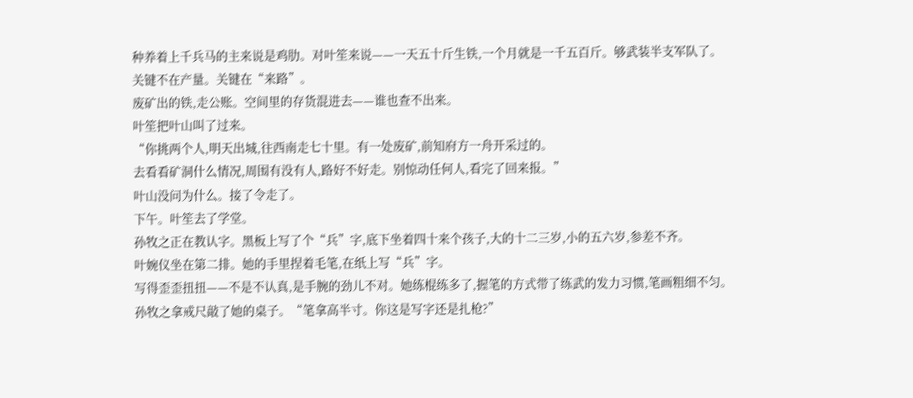种养着上千兵马的主来说是鸡肋。对叶笙来说——一天五十斤生铁,一个月就是一千五百斤。够武装半支军队了。
关键不在产量。关键在“来路”。
废矿出的铁,走公账。空间里的存货混进去——谁也查不出来。
叶笙把叶山叫了过来。
“你挑两个人,明天出城,往西南走七十里。有一处废矿,前知府方一舟开采过的。
去看看矿洞什么情况,周围有没有人,路好不好走。别惊动任何人,看完了回来报。”
叶山没问为什么。接了令走了。
下午。叶笙去了学堂。
孙牧之正在教认字。黑板上写了个“兵”字,底下坐着四十来个孩子,大的十二三岁,小的五六岁,参差不齐。
叶婉仪坐在第二排。她的手里捏着毛笔,在纸上写“兵”字。
写得歪歪扭扭——不是不认真,是手腕的劲儿不对。她练棍练多了,握笔的方式带了练武的发力习惯,笔画粗细不匀。
孙牧之拿戒尺敲了她的桌子。“笔拿高半寸。你这是写字还是扎枪?”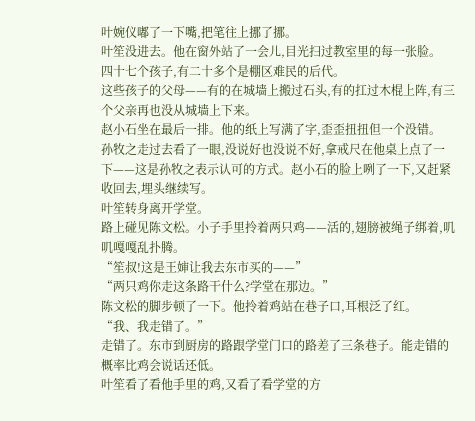叶婉仪嘟了一下嘴,把笔往上挪了挪。
叶笙没进去。他在窗外站了一会儿,目光扫过教室里的每一张脸。
四十七个孩子,有二十多个是棚区难民的后代。
这些孩子的父母——有的在城墙上搬过石头,有的扛过木棍上阵,有三个父亲再也没从城墙上下来。
赵小石坐在最后一排。他的纸上写满了字,歪歪扭扭但一个没错。
孙牧之走过去看了一眼,没说好也没说不好,拿戒尺在他桌上点了一下——这是孙牧之表示认可的方式。赵小石的脸上咧了一下,又赶紧收回去,埋头继续写。
叶笙转身离开学堂。
路上碰见陈文松。小子手里拎着两只鸡——活的,翅膀被绳子绑着,叽叽嘎嘎乱扑腾。
“笙叔!这是王婶让我去东市买的——”
“两只鸡你走这条路干什么?学堂在那边。”
陈文松的脚步顿了一下。他拎着鸡站在巷子口,耳根泛了红。
“我、我走错了。”
走错了。东市到厨房的路跟学堂门口的路差了三条巷子。能走错的概率比鸡会说话还低。
叶笙看了看他手里的鸡,又看了看学堂的方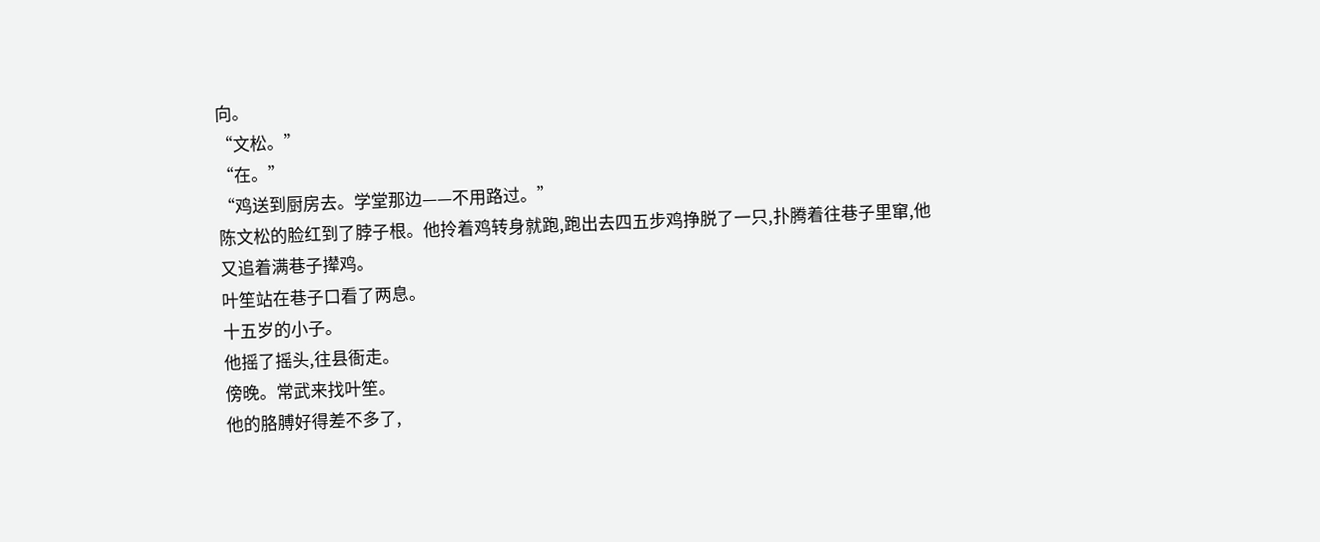向。
“文松。”
“在。”
“鸡送到厨房去。学堂那边——不用路过。”
陈文松的脸红到了脖子根。他拎着鸡转身就跑,跑出去四五步鸡挣脱了一只,扑腾着往巷子里窜,他又追着满巷子撵鸡。
叶笙站在巷子口看了两息。
十五岁的小子。
他摇了摇头,往县衙走。
傍晚。常武来找叶笙。
他的胳膊好得差不多了,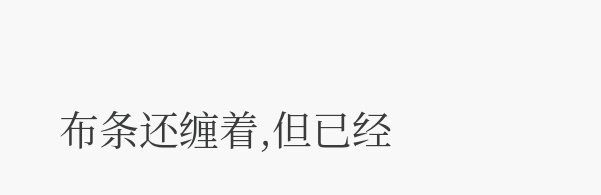布条还缠着,但已经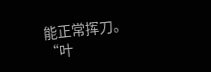能正常挥刀。
“叶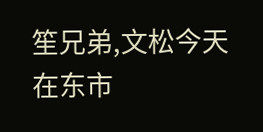笙兄弟,文松今天在东市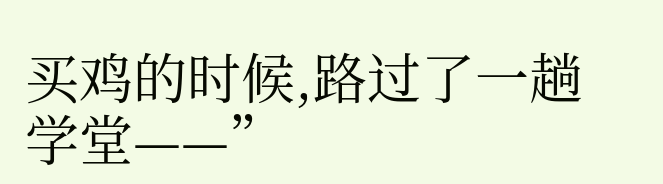买鸡的时候,路过了一趟学堂——”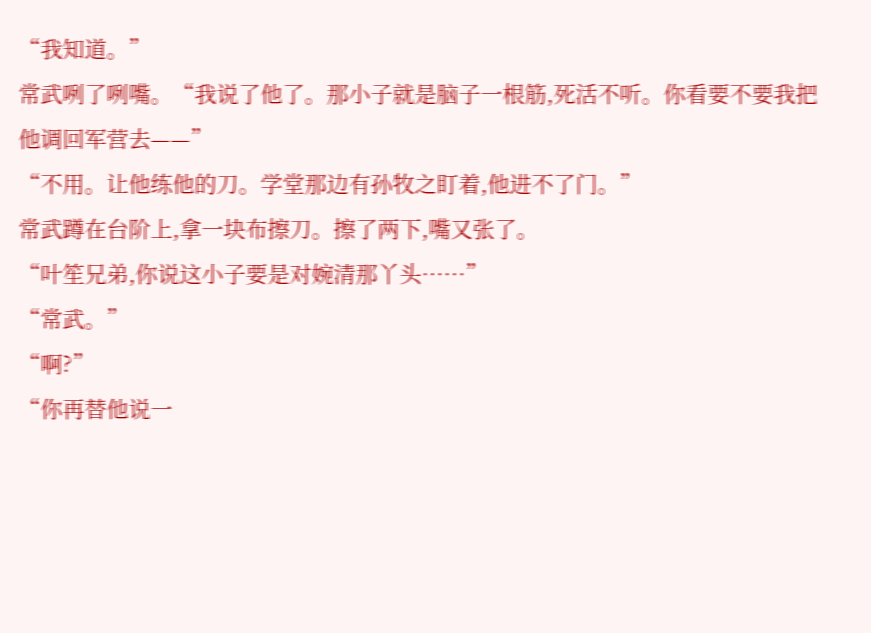“我知道。”
常武咧了咧嘴。“我说了他了。那小子就是脑子一根筋,死活不听。你看要不要我把他调回军营去——”
“不用。让他练他的刀。学堂那边有孙牧之盯着,他进不了门。”
常武蹲在台阶上,拿一块布擦刀。擦了两下,嘴又张了。
“叶笙兄弟,你说这小子要是对婉清那丫头……”
“常武。”
“啊?”
“你再替他说一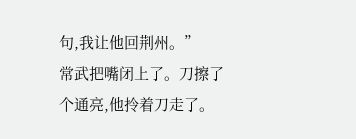句,我让他回荆州。”
常武把嘴闭上了。刀擦了个通亮,他拎着刀走了。